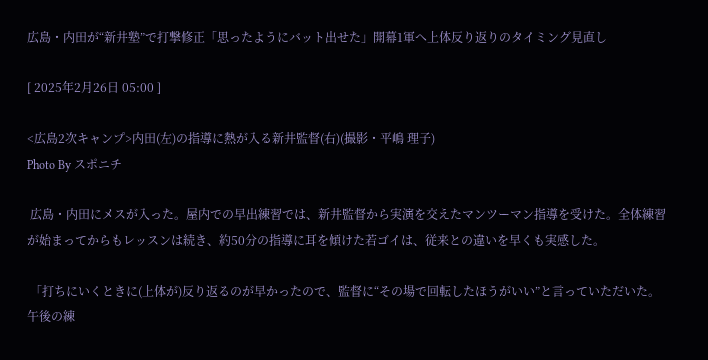広島・内田が“新井塾”で打撃修正「思ったようにバット出せた」開幕1軍へ上体反り返りのタイミング見直し

[ 2025年2月26日 05:00 ]

<広島2次キャンプ>内田(左)の指導に熱が入る新井監督(右)(撮影・平嶋 理子)
Photo By スポニチ

 広島・内田にメスが入った。屋内での早出練習では、新井監督から実演を交えたマンツーマン指導を受けた。全体練習が始まってからもレッスンは続き、約50分の指導に耳を傾けた若ゴイは、従来との違いを早くも実感した。

 「打ちにいくときに(上体が)反り返るのが早かったので、監督に“その場で回転したほうがいい”と言っていただいた。午後の練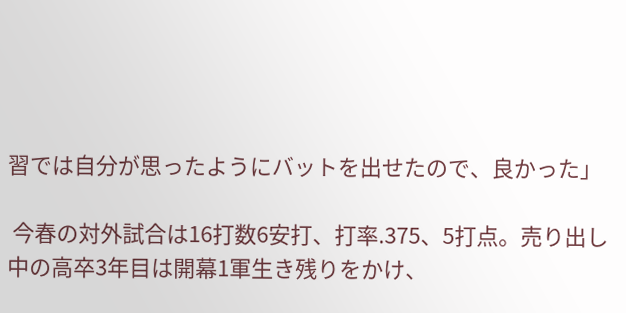習では自分が思ったようにバットを出せたので、良かった」

 今春の対外試合は16打数6安打、打率.375、5打点。売り出し中の高卒3年目は開幕1軍生き残りをかけ、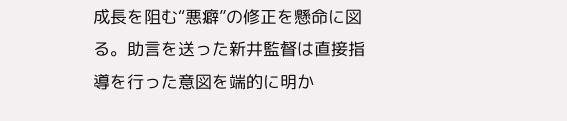成長を阻む“悪癖”の修正を懸命に図る。助言を送った新井監督は直接指導を行った意図を端的に明か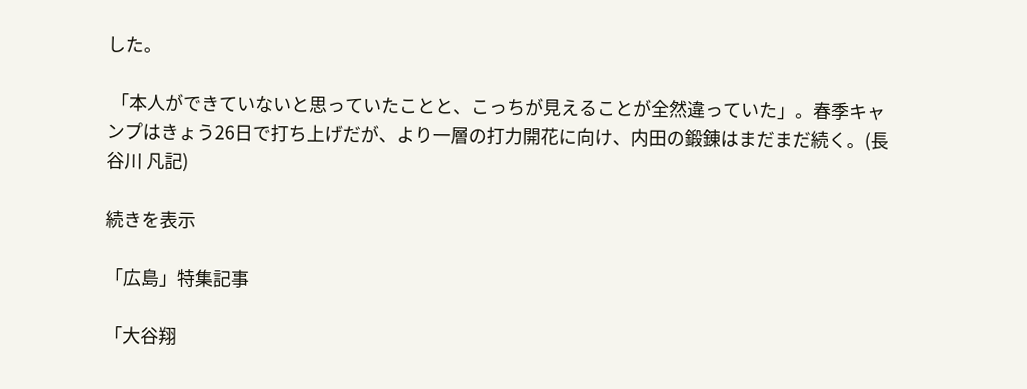した。

 「本人ができていないと思っていたことと、こっちが見えることが全然違っていた」。春季キャンプはきょう26日で打ち上げだが、より一層の打力開花に向け、内田の鍛錬はまだまだ続く。(長谷川 凡記)

続きを表示

「広島」特集記事

「大谷翔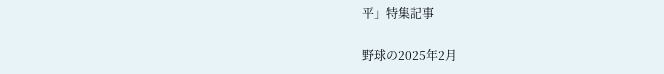平」特集記事

野球の2025年2月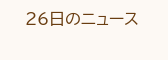26日のニュース